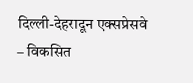दिल्ली-देहरादून एक्सप्रेसवे – विकसित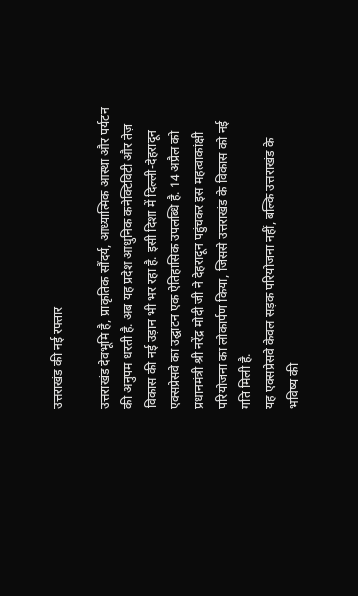उत्तराखंड की नई रफ्तार

उत्तराखंड देवभूमि है, प्राकृतिक सौंदर्य, आध्यात्मिक आस्था और पर्यटन की अनुपम धरती है. अब यह प्रदेश आधुनिक कनेक्टिविटी और तेज़ विकास की नई उड़ान भी भर रहा है. इसी दिशा में दिल्ली-देहरादून एक्सप्रेसवे का उद्घाटन एक ऐतिहासिक उपलब्धि है. 14 अप्रैल को प्रधानमंत्री श्री नरेंद्र मोदी जी ने देहरादून पहुंचकर इस महत्वाकांक्षी परियोजना का लोकार्पण किया, जिससे उत्तराखंड के विकास को नई गति मिली है.
यह एक्सप्रेसवे केवल सड़क परियोजना नहीं, बल्कि उत्तराखंड के भविष्य की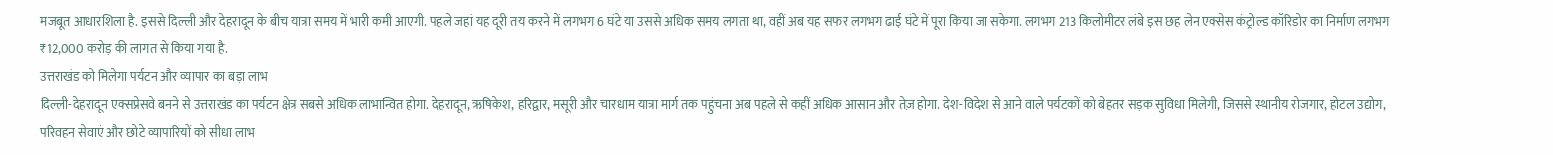मजबूत आधारशिला है. इससे दिल्ली और देहरादून के बीच यात्रा समय में भारी कमी आएगी. पहले जहां यह दूरी तय करने में लगभग 6 घंटे या उससे अधिक समय लगता था, वहीं अब यह सफर लगभग ढाई घंटे में पूरा किया जा सकेगा. लगभग 213 किलोमीटर लंबे इस छह लेन एक्सेस कंट्रोल्ड कॉरिडोर का निर्माण लगभग ₹12,000 करोड़ की लागत से किया गया है.
उत्तराखंड को मिलेगा पर्यटन और व्यापार का बड़ा लाभ
दिल्ली-देहरादून एक्सप्रेसवे बनने से उत्तराखंड का पर्यटन क्षेत्र सबसे अधिक लाभान्वित होगा. देहरादून, ऋषिकेश, हरिद्वार, मसूरी और चारधाम यात्रा मार्ग तक पहुंचना अब पहले से कहीं अधिक आसान और तेज़ होगा. देश-विदेश से आने वाले पर्यटकों को बेहतर सड़क सुविधा मिलेगी, जिससे स्थानीय रोजगार, होटल उद्योग, परिवहन सेवाएं और छोटे व्यापारियों को सीधा लाभ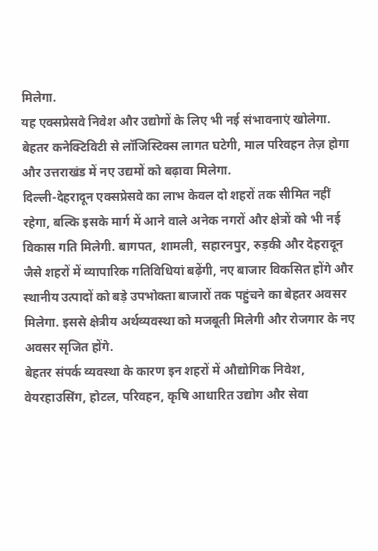मिलेगा.
यह एक्सप्रेसवे निवेश और उद्योगों के लिए भी नई संभावनाएं खोलेगा. बेहतर कनेक्टिविटी से लॉजिस्टिक्स लागत घटेगी, माल परिवहन तेज़ होगा और उत्तराखंड में नए उद्यमों को बढ़ावा मिलेगा.
दिल्ली-देहरादून एक्सप्रेसवे का लाभ केवल दो शहरों तक सीमित नहीं रहेगा, बल्कि इसके मार्ग में आने वाले अनेक नगरों और क्षेत्रों को भी नई विकास गति मिलेगी. बागपत, शामली, सहारनपुर, रुड़की और देहरादून जैसे शहरों में व्यापारिक गतिविधियां बढ़ेंगी, नए बाजार विकसित होंगे और स्थानीय उत्पादों को बड़े उपभोक्ता बाजारों तक पहुंचने का बेहतर अवसर मिलेगा. इससे क्षेत्रीय अर्थव्यवस्था को मजबूती मिलेगी और रोजगार के नए अवसर सृजित होंगे.
बेहतर संपर्क व्यवस्था के कारण इन शहरों में औद्योगिक निवेश, वेयरहाउसिंग, होटल, परिवहन, कृषि आधारित उद्योग और सेवा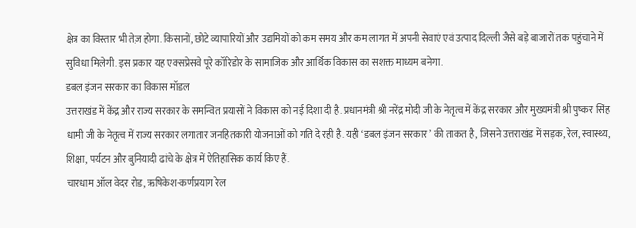क्षेत्र का विस्तार भी तेज़ होगा. किसानों, छोटे व्यापारियों और उद्यमियों को कम समय और कम लागत में अपनी सेवाएं एवं उत्पाद दिल्ली जैसे बड़े बाजारों तक पहुंचाने में सुविधा मिलेगी. इस प्रकार यह एक्सप्रेसवे पूरे कॉरिडोर के सामाजिक और आर्थिक विकास का सशक्त माध्यम बनेगा.
डबल इंजन सरकार का विकास मॉडल
उत्तराखंड में केंद्र और राज्य सरकार के समन्वित प्रयासों ने विकास को नई दिशा दी है. प्रधानमंत्री श्री नरेंद्र मोदी जी के नेतृत्व में केंद्र सरकार और मुख्यमंत्री श्री पुष्कर सिंह धामी जी के नेतृत्व में राज्य सरकार लगातार जनहितकारी योजनाओं को गति दे रही है. यही ‘डबल इंजन सरकार’ की ताकत है, जिसने उत्तराखंड में सड़क, रेल, स्वास्थ्य, शिक्षा, पर्यटन और बुनियादी ढांचे के क्षेत्र में ऐतिहासिक कार्य किए हैं.
चारधाम ऑल वेदर रोड, ऋषिकेश-कर्णप्रयाग रेल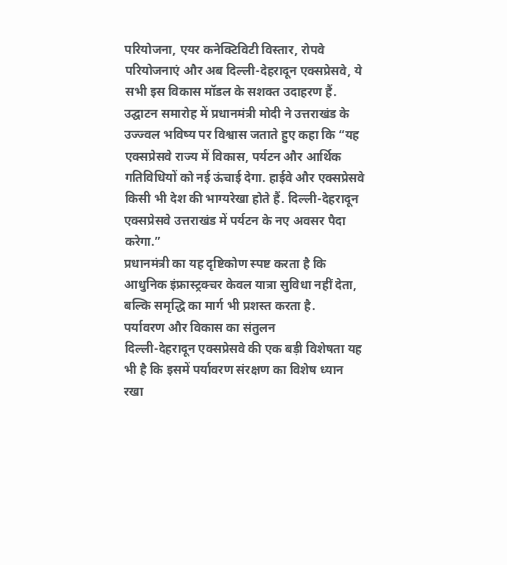परियोजना, एयर कनेक्टिविटी विस्तार, रोपवे परियोजनाएं और अब दिल्ली-देहरादून एक्सप्रेसवे, ये सभी इस विकास मॉडल के सशक्त उदाहरण हैं.
उद्घाटन समारोह में प्रधानमंत्री मोदी ने उत्तराखंड के उज्ज्वल भविष्य पर विश्वास जताते हुए कहा कि “यह एक्सप्रेसवे राज्य में विकास, पर्यटन और आर्थिक गतिविधियों को नई ऊंचाई देगा. हाईवे और एक्सप्रेसवे किसी भी देश की भाग्यरेखा होते हैं. दिल्ली-देहरादून एक्सप्रेसवे उत्तराखंड में पर्यटन के नए अवसर पैदा करेगा.”
प्रधानमंत्री का यह दृष्टिकोण स्पष्ट करता है कि आधुनिक इंफ्रास्ट्रक्चर केवल यात्रा सुविधा नहीं देता, बल्कि समृद्धि का मार्ग भी प्रशस्त करता है.
पर्यावरण और विकास का संतुलन
दिल्ली-देहरादून एक्सप्रेसवे की एक बड़ी विशेषता यह भी है कि इसमें पर्यावरण संरक्षण का विशेष ध्यान रखा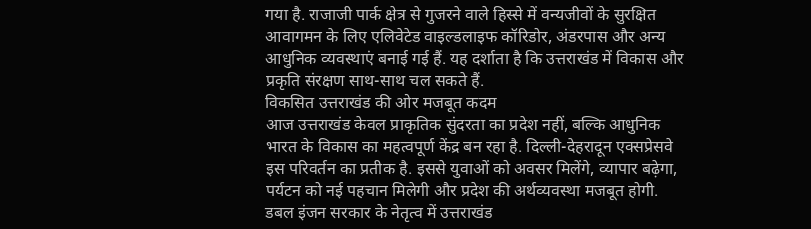गया है. राजाजी पार्क क्षेत्र से गुजरने वाले हिस्से में वन्यजीवों के सुरक्षित आवागमन के लिए एलिवेटेड वाइल्डलाइफ कॉरिडोर, अंडरपास और अन्य आधुनिक व्यवस्थाएं बनाई गई हैं. यह दर्शाता है कि उत्तराखंड में विकास और प्रकृति संरक्षण साथ-साथ चल सकते हैं.
विकसित उत्तराखंड की ओर मजबूत कदम
आज उत्तराखंड केवल प्राकृतिक सुंदरता का प्रदेश नहीं, बल्कि आधुनिक भारत के विकास का महत्वपूर्ण केंद्र बन रहा है. दिल्ली-देहरादून एक्सप्रेसवे इस परिवर्तन का प्रतीक है. इससे युवाओं को अवसर मिलेंगे, व्यापार बढ़ेगा, पर्यटन को नई पहचान मिलेगी और प्रदेश की अर्थव्यवस्था मजबूत होगी.
डबल इंजन सरकार के नेतृत्व में उत्तराखंड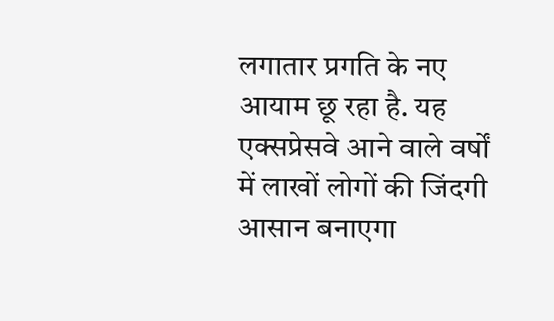लगातार प्रगति के नए आयाम छू रहा है. यह एक्सप्रेसवे आने वाले वर्षों में लाखों लोगों की जिंदगी आसान बनाएगा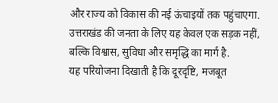और राज्य को विकास की नई ऊंचाइयों तक पहुंचाएगा. उत्तराखंड की जनता के लिए यह केवल एक सड़क नहीं, बल्कि विश्वास, सुविधा और समृद्धि का मार्ग है.
यह परियोजना दिखाती है कि दूरदृष्टि, मजबूत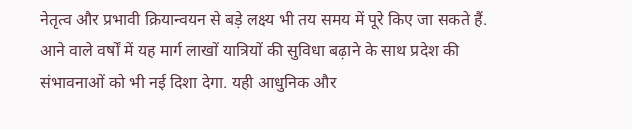नेतृत्व और प्रभावी क्रियान्वयन से बड़े लक्ष्य भी तय समय में पूरे किए जा सकते हैं. आने वाले वर्षों में यह मार्ग लाखों यात्रियों की सुविधा बढ़ाने के साथ प्रदेश की संभावनाओं को भी नई दिशा देगा. यही आधुनिक और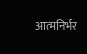आत्मनिर्भर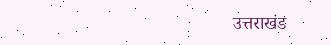उत्तराखंड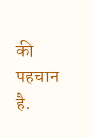की पहचान है.